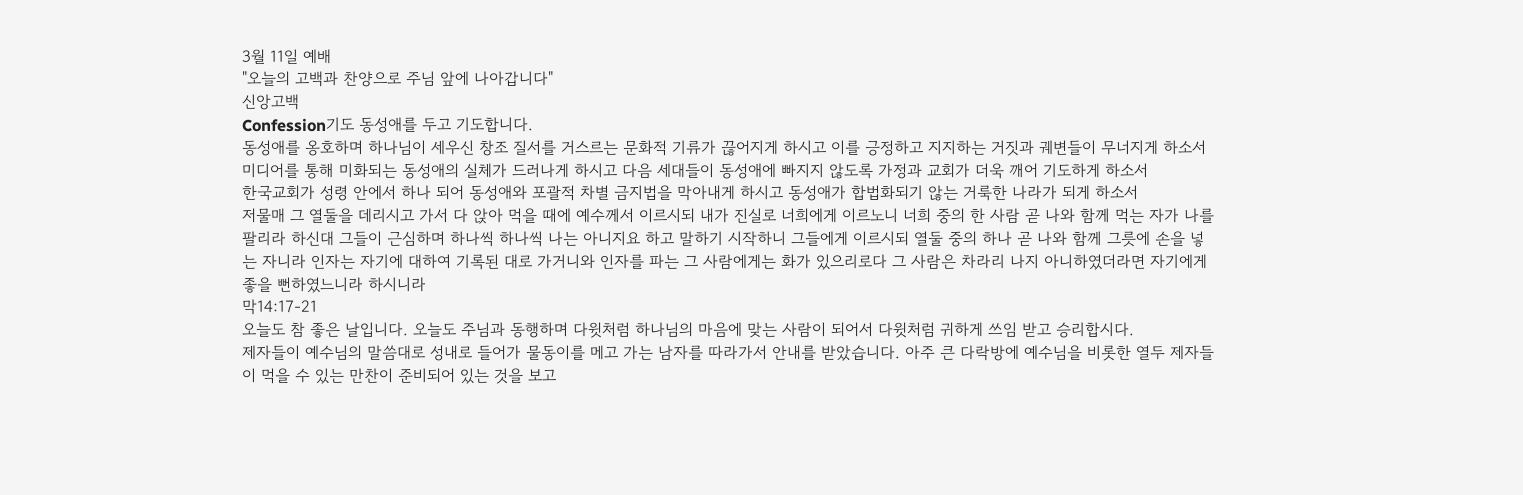3월 11일 예배
"오늘의 고백과 찬양으로 주님 앞에 나아갑니다"
신앙고백
Confession기도 동성애를 두고 기도합니다.
동성애를 옹호하며 하나님이 세우신 창조 질서를 거스르는 문화적 기류가 끊어지게 하시고 이를 긍정하고 지지하는 거짓과 궤변들이 무너지게 하소서
미디어를 통해 미화되는 동성애의 실체가 드러나게 하시고 다음 세대들이 동성애에 빠지지 않도록 가정과 교회가 더욱 깨어 기도하게 하소서
한국교회가 성령 안에서 하나 되어 동성애와 포괄적 차별 금지법을 막아내게 하시고 동성애가 합법화되기 않는 거룩한 나라가 되게 하소서
저물매 그 열둘을 데리시고 가서 다 앉아 먹을 때에 예수께서 이르시되 내가 진실로 너희에게 이르노니 너희 중의 한 사람 곧 나와 함께 먹는 자가 나를 팔리라 하신대 그들이 근심하며 하나씩 하나씩 나는 아니지요 하고 말하기 시작하니 그들에게 이르시되 열둘 중의 하나 곧 나와 함께 그릇에 손을 넣는 자니라 인자는 자기에 대하여 기록된 대로 가거니와 인자를 파는 그 사람에게는 화가 있으리로다 그 사람은 차라리 나지 아니하였더라면 자기에게 좋을 뻔하였느니라 하시니라
막14:17-21
오늘도 참 좋은 날입니다. 오늘도 주님과 동행하며 다윗처럼 하나님의 마음에 맞는 사람이 되어서 다윗처럼 귀하게 쓰임 받고 승리합시다.
제자들이 예수님의 말씀대로 성내로 들어가 물동이를 메고 가는 남자를 따라가서 안내를 받았습니다. 아주 큰 다락방에 예수님을 비롯한 열두 제자들이 먹을 수 있는 만찬이 준비되어 있는 것을 보고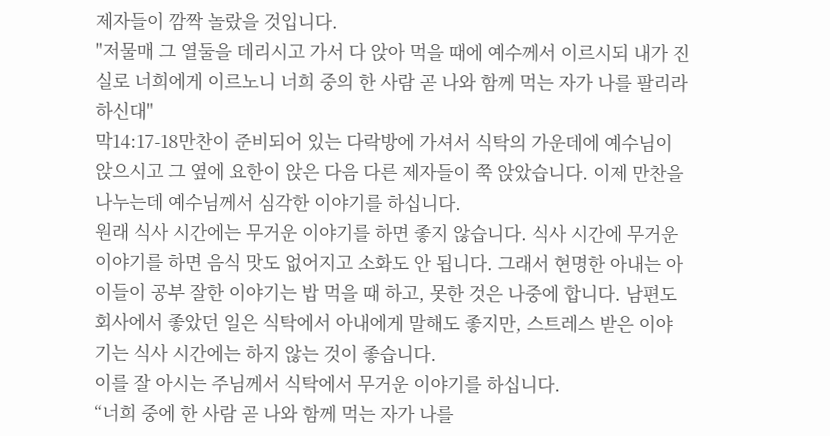제자들이 깜짝 놀랐을 것입니다.
"저물매 그 열둘을 데리시고 가서 다 앉아 먹을 때에 예수께서 이르시되 내가 진실로 너희에게 이르노니 너희 중의 한 사람 곧 나와 함께 먹는 자가 나를 팔리라 하신대"
막14:17-18만찬이 준비되어 있는 다락방에 가셔서 식탁의 가운데에 예수님이 앉으시고 그 옆에 요한이 앉은 다음 다른 제자들이 쭉 앉았습니다. 이제 만찬을 나누는데 예수님께서 심각한 이야기를 하십니다.
원래 식사 시간에는 무거운 이야기를 하면 좋지 않습니다. 식사 시간에 무거운 이야기를 하면 음식 맛도 없어지고 소화도 안 됩니다. 그래서 현명한 아내는 아이들이 공부 잘한 이야기는 밥 먹을 때 하고, 못한 것은 나중에 합니다. 남편도 회사에서 좋았던 일은 식탁에서 아내에게 말해도 좋지만, 스트레스 받은 이야기는 식사 시간에는 하지 않는 것이 좋습니다.
이를 잘 아시는 주님께서 식탁에서 무거운 이야기를 하십니다.
“너희 중에 한 사람 곧 나와 함께 먹는 자가 나를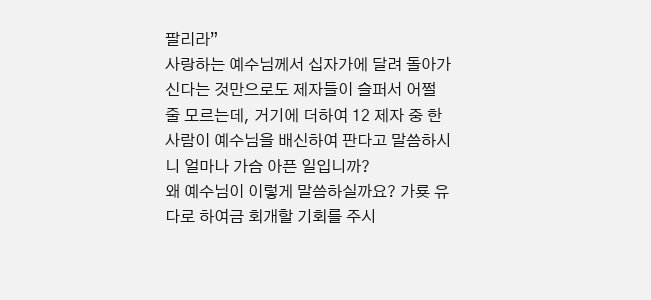팔리라”
사랑하는 예수님께서 십자가에 달려 돌아가신다는 것만으로도 제자들이 슬퍼서 어쩔 줄 모르는데, 거기에 더하여 12 제자 중 한 사람이 예수님을 배신하여 판다고 말씀하시니 얼마나 가슴 아픈 일입니까?
왜 예수님이 이렇게 말씀하실까요? 가룟 유다로 하여금 회개할 기회를 주시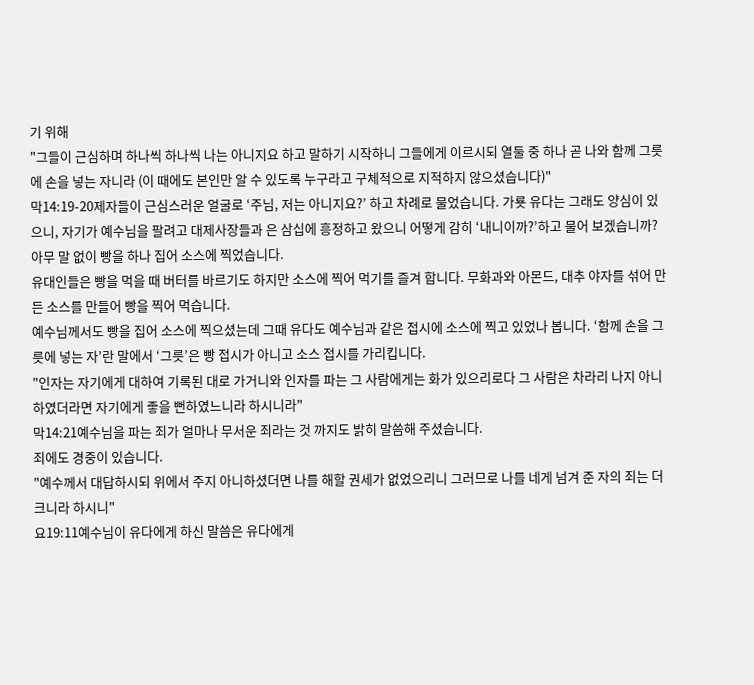기 위해
"그들이 근심하며 하나씩 하나씩 나는 아니지요 하고 말하기 시작하니 그들에게 이르시되 열둘 중 하나 곧 나와 함께 그릇에 손을 넣는 자니라 (이 때에도 본인만 알 수 있도록 누구라고 구체적으로 지적하지 않으셨습니다)"
막14:19-20제자들이 근심스러운 얼굴로 ‘주님, 저는 아니지요?’ 하고 차례로 물었습니다. 가룟 유다는 그래도 양심이 있으니, 자기가 예수님을 팔려고 대제사장들과 은 삼십에 흥정하고 왔으니 어떻게 감히 ‘내니이까?’하고 물어 보겠습니까? 아무 말 없이 빵을 하나 집어 소스에 찍었습니다.
유대인들은 빵을 먹을 때 버터를 바르기도 하지만 소스에 찍어 먹기를 즐겨 합니다. 무화과와 아몬드, 대추 야자를 섞어 만든 소스를 만들어 빵을 찍어 먹습니다.
예수님께서도 빵을 집어 소스에 찍으셨는데 그때 유다도 예수님과 같은 접시에 소스에 찍고 있었나 봅니다. ‘함께 손을 그릇에 넣는 자’란 말에서 ‘그릇’은 빵 접시가 아니고 소스 접시를 가리킵니다.
"인자는 자기에게 대하여 기록된 대로 가거니와 인자를 파는 그 사람에게는 화가 있으리로다 그 사람은 차라리 나지 아니하였더라면 자기에게 좋을 뻔하였느니라 하시니라"
막14:21예수님을 파는 죄가 얼마나 무서운 죄라는 것 까지도 밝히 말씀해 주셨습니다.
죄에도 경중이 있습니다.
"예수께서 대답하시되 위에서 주지 아니하셨더면 나를 해할 권세가 없었으리니 그러므로 나를 네게 넘겨 준 자의 죄는 더 크니라 하시니"
요19:11예수님이 유다에게 하신 말씀은 유다에게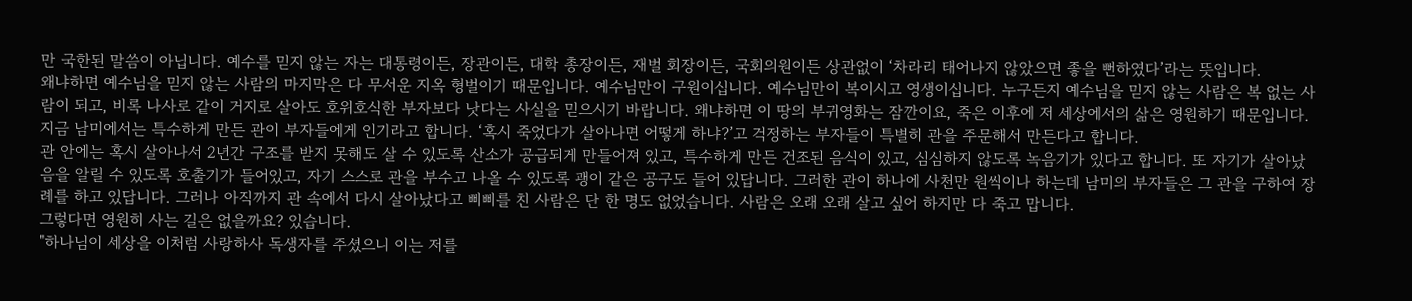만 국한된 말씀이 아닙니다. 예수를 믿지 않는 자는 대통령이든, 장관이든, 대학 총장이든, 재벌 회장이든, 국회의원이든 상관없이 ‘차라리 태어나지 않았으면 좋을 뻔하였다’라는 뜻입니다.
왜냐하면 예수님을 믿지 않는 사람의 마지막은 다 무서운 지옥 형벌이기 때문입니다. 예수님만이 구원이십니다. 예수님만이 복이시고 영생이십니다. 누구든지 예수님을 믿지 않는 사람은 복 없는 사람이 되고, 비록 나사로 같이 거지로 살아도 호위호식한 부자보다 낫다는 사실을 믿으시기 바랍니다. 왜냐하면 이 땅의 부귀영화는 잠깐이요, 죽은 이후에 저 세상에서의 삶은 영원하기 때문입니다.
지금 남미에서는 특수하게 만든 관이 부자들에게 인기라고 합니다. ‘혹시 죽었다가 살아나면 어떻게 하냐?’고 걱정하는 부자들이 특별히 관을 주문해서 만든다고 합니다.
관 안에는 혹시 살아나서 2년간 구조를 받지 못해도 살 수 있도록 산소가 공급되게 만들어져 있고, 특수하게 만든 건조된 음식이 있고, 심심하지 않도록 녹음기가 있다고 합니다. 또 자기가 살아났음을 알릴 수 있도록 호출기가 들어있고, 자기 스스로 관을 부수고 나올 수 있도록 괭이 같은 공구도 들어 있답니다. 그러한 관이 하나에 사천만 원씩이나 하는데 남미의 부자들은 그 관을 구하여 장례를 하고 있답니다. 그러나 아직까지 관 속에서 다시 살아났다고 삐삐를 친 사람은 단 한 명도 없었습니다. 사람은 오래 오래 살고 싶어 하지만 다 죽고 맙니다.
그렇다면 영원히 사는 길은 없을까요? 있습니다.
"하나님이 세상을 이처럼 사랑하사 독생자를 주셨으니 이는 저를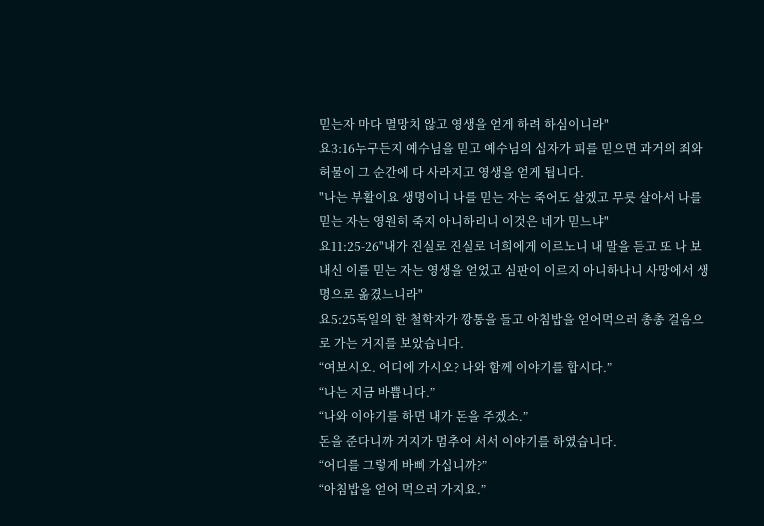믿는자 마다 멸망치 않고 영생을 얻게 하려 하심이니라"
요3:16누구든지 예수님을 믿고 예수님의 십자가 피를 믿으면 과거의 죄와 허물이 그 순간에 다 사라지고 영생을 얻게 됩니다.
"나는 부활이요 생명이니 나를 믿는 자는 죽어도 살겠고 무릇 살아서 나를 믿는 자는 영원히 죽지 아니하리니 이것은 네가 믿느냐"
요11:25-26"내가 진실로 진실로 너희에게 이르노니 내 말을 듣고 또 나 보내신 이를 믿는 자는 영생을 얻었고 심판이 이르지 아니하나니 사망에서 생명으로 옮겼느니라"
요5:25독일의 한 철학자가 깡통을 들고 아침밥을 얻어먹으러 총총 걸음으로 가는 거지를 보았습니다.
“여보시오. 어디에 가시오? 나와 함께 이야기를 합시다.”
“나는 지금 바쁩니다.”
“나와 이야기를 하면 내가 돈을 주겠소.”
돈을 준다니까 거지가 멈추어 서서 이야기를 하였습니다.
“어디를 그렇게 바삐 가십니까?”
“아침밥을 얻어 먹으러 가지요.”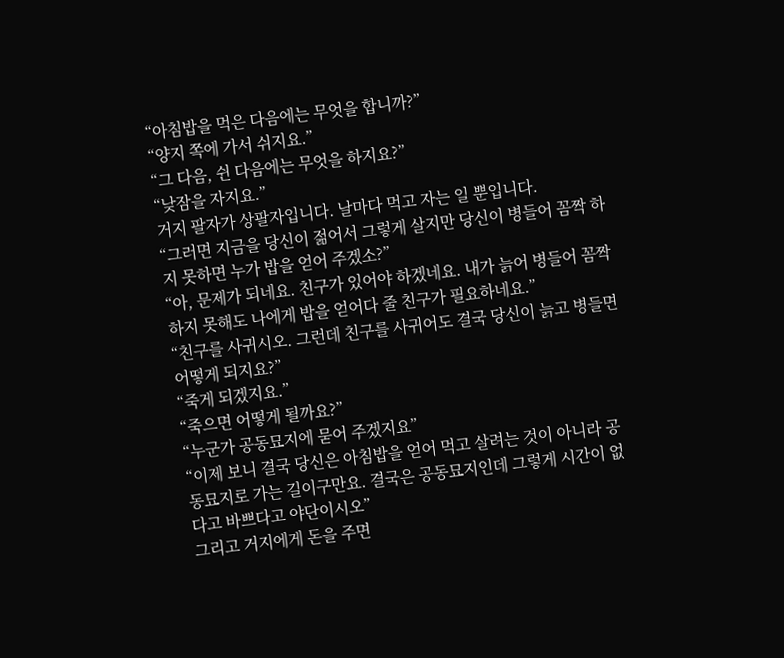“아침밥을 먹은 다음에는 무엇을 합니까?”
“양지 쪽에 가서 쉬지요.”
“그 다음, 쉰 다음에는 무엇을 하지요?”
“낮잠을 자지요.”
거지 팔자가 상팔자입니다. 날마다 먹고 자는 일 뿐입니다.
“그러면 지금을 당신이 젊어서 그렇게 살지만 당신이 병들어 꼼짝 하지 못하면 누가 밥을 얻어 주겠소?”
“아, 문제가 되네요. 친구가 있어야 하겠네요. 내가 늙어 병들어 꼼짝하지 못해도 나에게 밥을 얻어다 줄 친구가 필요하네요.”
“친구를 사귀시오. 그런데 친구를 사귀어도 결국 당신이 늙고 병들면 어떻게 되지요?”
“죽게 되겠지요.”
“죽으면 어떻게 될까요?”
“누군가 공동묘지에 묻어 주겠지요”
“이제 보니 결국 당신은 아침밥을 얻어 먹고 살려는 것이 아니라 공동묘지로 가는 길이구만요. 결국은 공동묘지인데 그렇게 시간이 없다고 바쁘다고 야단이시오”
그리고 거지에게 돈을 주면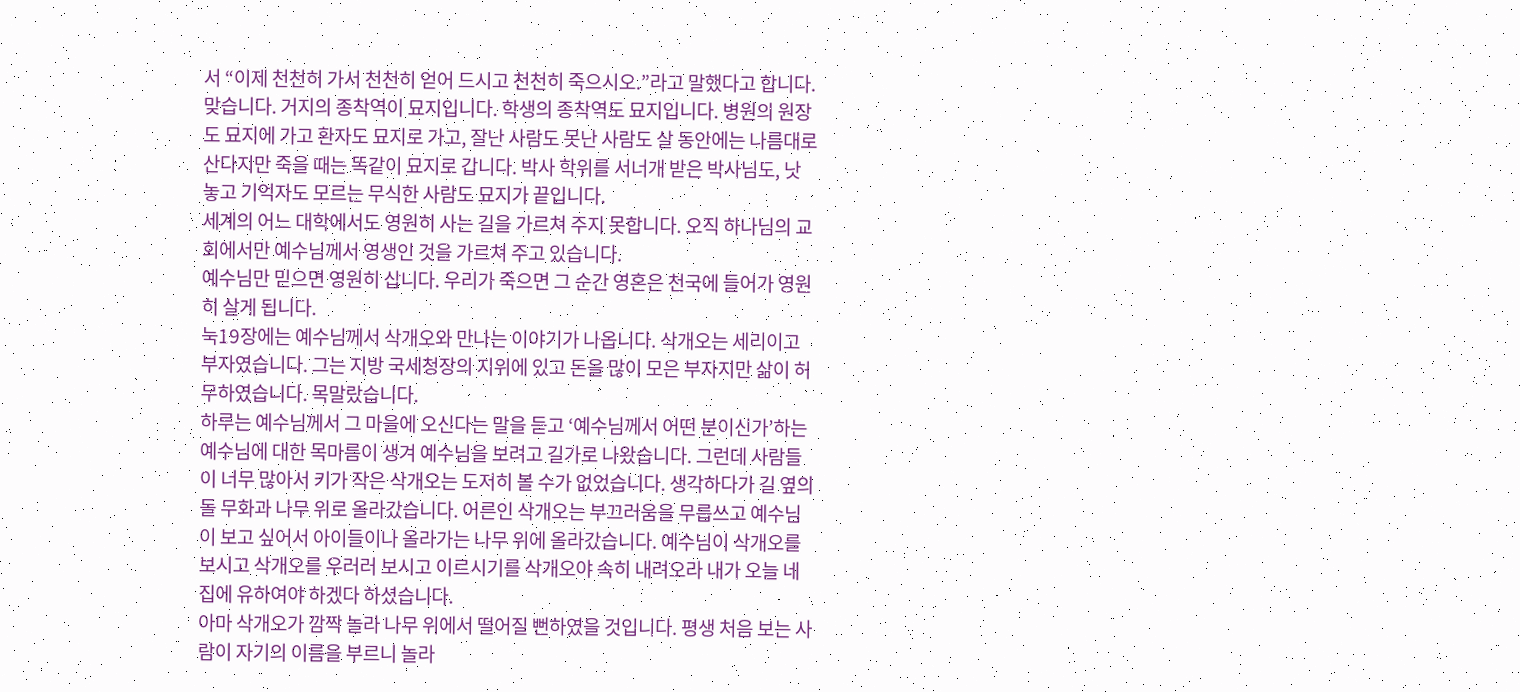서 “이제 천천히 가서 천천히 얻어 드시고 천천히 죽으시오.”라고 말했다고 합니다.
맞습니다. 거지의 종착역이 묘지입니다. 학생의 종착역도 묘지입니다. 병원의 원장도 묘지에 가고 환자도 묘지로 가고, 잘난 사람도 못난 사람도 살 동안에는 나름대로 산다지만 죽을 때는 똑같이 묘지로 갑니다. 박사 학위를 서너개 받은 박사님도, 낫 놓고 기억자도 모르는 무식한 사람도 묘지가 끝입니다.
세계의 어느 대학에서도 영원히 사는 길을 가르쳐 주지 못합니다. 오직 하나님의 교회에서만 예수님께서 영생인 것을 가르쳐 주고 있습니다.
예수님만 믿으면 영원히 삽니다. 우리가 죽으면 그 순간 영혼은 천국에 들어가 영원히 살게 됩니다.
눅19장에는 예수님께서 삭개오와 만나는 이야기가 나옵니다. 삭개오는 세리이고 부자였습니다. 그는 지방 국세청장의 지위에 있고 돈을 많이 모은 부자지만 삶이 허무하였습니다. 목말랐습니다.
하루는 예수님께서 그 마을에 오신다는 말을 듣고 ‘예수님께서 어떤 분이신가’하는 예수님에 대한 목마름이 생겨 예수님을 보려고 길가로 나왔습니다. 그런데 사람들이 너무 많아서 키가 작은 삭개오는 도저히 볼 수가 없었습니다. 생각하다가 길 옆의 돌 무화과 나무 위로 올라갔습니다. 어른인 삭개오는 부끄러움을 무릅쓰고 예수님이 보고 싶어서 아이들이나 올라가는 나무 위에 올라갔습니다. 예수님이 삭개오를 보시고 삭개오를 우러러 보시고 이르시기를 삭개오야 속히 내려오라 내가 오늘 네 집에 유하여야 하겠다 하셨습니다.
아마 삭개오가 깜짝 놀라 나무 위에서 떨어질 뻔하였을 것입니다. 평생 처음 보는 사람이 자기의 이름을 부르니 놀라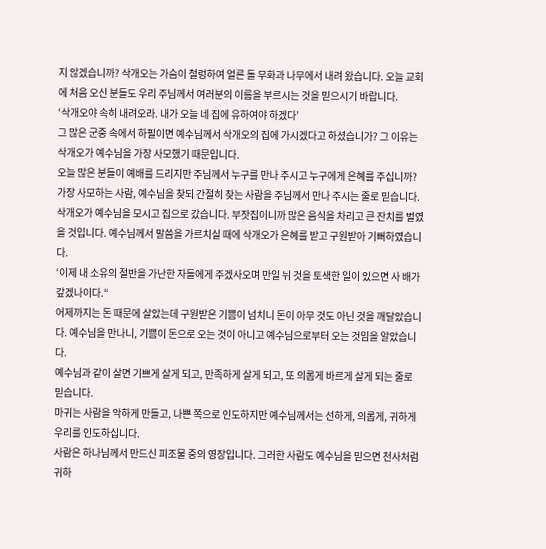지 않겠습니까? 삭개오는 가슴이 철렁하여 얼른 돌 무화과 나무에서 내려 왔습니다. 오늘 교회에 처음 오신 분들도 우리 주님께서 여러분의 이름을 부르시는 것을 믿으시기 바랍니다.
‘삭개오야 속히 내려오라. 내가 오늘 네 집에 유하여야 하겠다’
그 많은 군중 속에서 하필이면 예수님께서 삭개오의 집에 가시겠다고 하셨습니가? 그 이유는 삭개오가 예수님을 가장 사모했기 때문입니다.
오늘 많은 분들이 예배를 드리지만 주님께서 누구를 만나 주시고 누구에게 은혜를 주십니까? 가장 사모하는 사람, 예수님을 찾되 간절히 찾는 사람을 주님께서 만나 주시는 줄로 믿습니다.
삭개오가 예수님을 모시고 집으로 갔습니다. 부잣집이니까 많은 음식을 차리고 큰 잔치를 벌였을 것입니다. 예수님께서 말씀을 가르치실 때에 삭개오가 은혜를 받고 구원받아 기뻐하였습니다.
‘이제 내 소유의 절반을 가난한 자들에게 주겠사오며 만일 뉘 것을 토색한 일이 있으면 사 배가 갚겠나이다.“
어제까지는 돈 때문에 살았는데 구원받은 기쁨이 넘치니 돈이 아무 것도 아닌 것을 깨달았습니다. 예수님을 만나니, 기쁨이 돈으로 오는 것이 아니고 예수님으로부터 오는 것임을 알았습니다.
예수님과 같이 살면 기쁘게 살게 되고, 만족하게 살게 되고, 또 의롭게 바르게 살게 되는 줄로 믿습니다.
마귀는 사람을 악하게 만들고, 나쁜 쪽으로 인도하지만 예수님께서는 선하게, 의롭게, 귀하게 우리를 인도하십니다.
사람은 하나님께서 만드신 피조물 중의 영장입니다. 그러한 사람도 예수님을 믿으면 천사처럼 귀하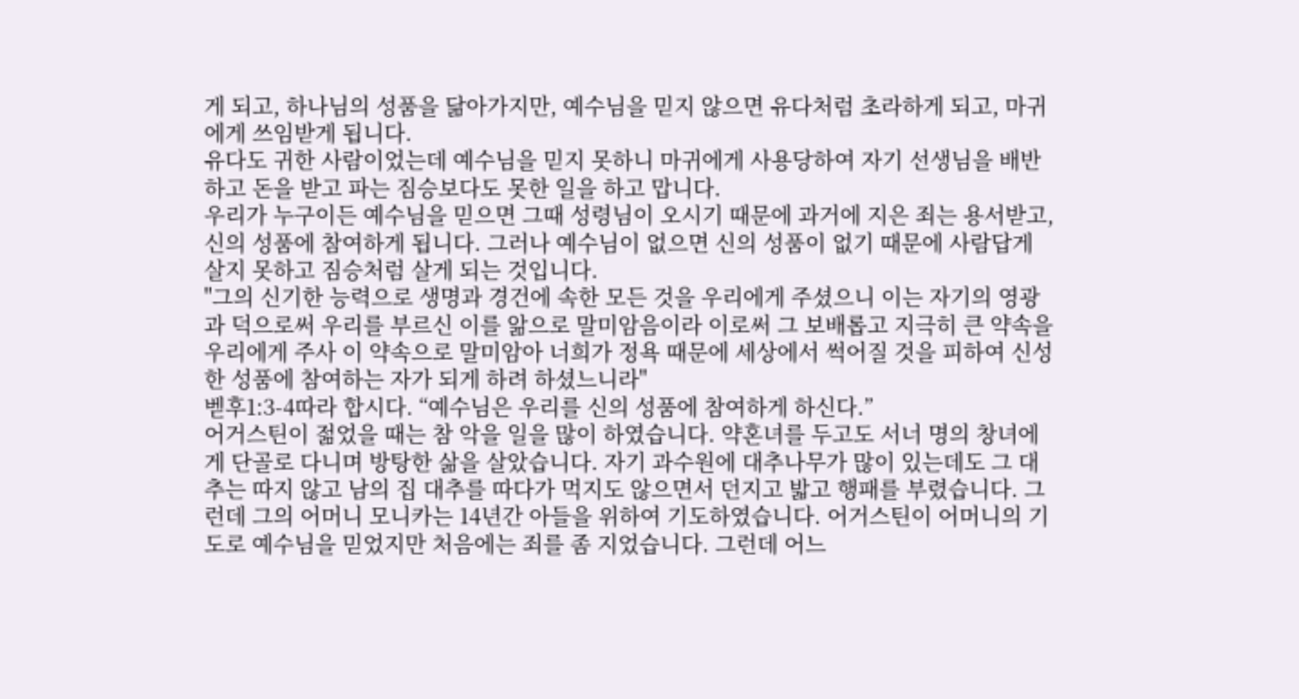게 되고, 하나님의 성품을 닮아가지만, 예수님을 믿지 않으면 유다처럼 초라하게 되고, 마귀에게 쓰임받게 됩니다.
유다도 귀한 사람이었는데 예수님을 믿지 못하니 마귀에게 사용당하여 자기 선생님을 배반하고 돈을 받고 파는 짐승보다도 못한 일을 하고 맙니다.
우리가 누구이든 예수님을 믿으면 그때 성령님이 오시기 때문에 과거에 지은 죄는 용서받고, 신의 성품에 참여하게 됩니다. 그러나 예수님이 없으면 신의 성품이 없기 때문에 사람답게 살지 못하고 짐승처럼 살게 되는 것입니다.
"그의 신기한 능력으로 생명과 경건에 속한 모든 것을 우리에게 주셨으니 이는 자기의 영광과 덕으로써 우리를 부르신 이를 앎으로 말미암음이라 이로써 그 보배롭고 지극히 큰 약속을 우리에게 주사 이 약속으로 말미암아 너희가 정욕 때문에 세상에서 썩어질 것을 피하여 신성한 성품에 참여하는 자가 되게 하려 하셨느니라"
벧후1:3-4따라 합시다. “예수님은 우리를 신의 성품에 참여하게 하신다.”
어거스틴이 젊었을 때는 참 악을 일을 많이 하였습니다. 약혼녀를 두고도 서너 명의 창녀에게 단골로 다니며 방탕한 삶을 살았습니다. 자기 과수원에 대추나무가 많이 있는데도 그 대추는 따지 않고 남의 집 대추를 따다가 먹지도 않으면서 던지고 밟고 행패를 부렸습니다. 그런데 그의 어머니 모니카는 14년간 아들을 위하여 기도하였습니다. 어거스틴이 어머니의 기도로 예수님을 믿었지만 처음에는 죄를 좀 지었습니다. 그런데 어느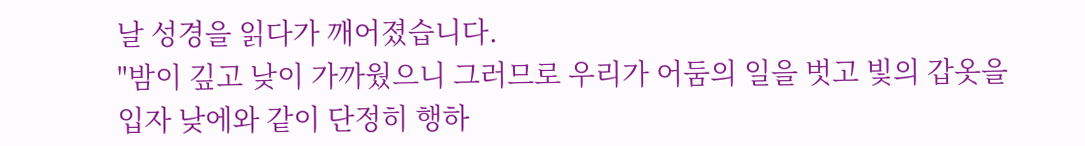날 성경을 읽다가 깨어졌습니다.
"밤이 깊고 낮이 가까웠으니 그러므로 우리가 어둠의 일을 벗고 빛의 갑옷을 입자 낮에와 같이 단정히 행하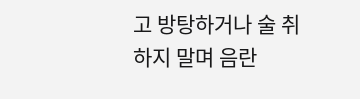고 방탕하거나 술 취하지 말며 음란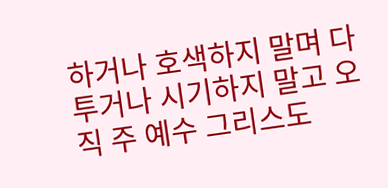하거나 호색하지 말며 다투거나 시기하지 말고 오직 주 예수 그리스도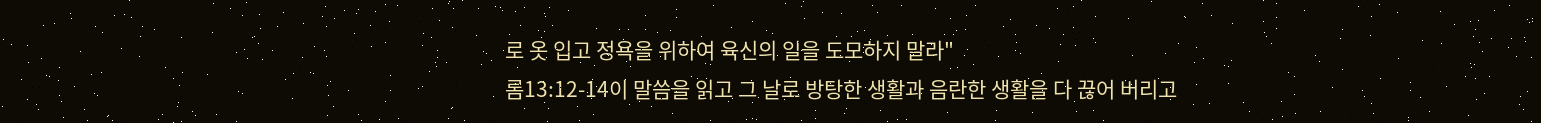로 옷 입고 정욕을 위하여 육신의 일을 도모하지 말라"
롬13:12-14이 말씀을 읽고 그 날로 방탕한 생활과 음란한 생활을 다 끊어 버리고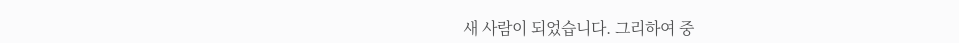새 사람이 되었습니다. 그리하여 중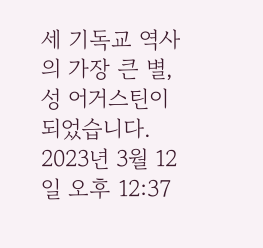세 기독교 역사의 가장 큰 별, 성 어거스틴이 되었습니다.
2023년 3월 12일 오후 12:37